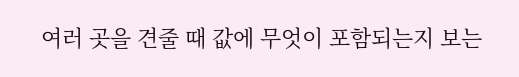여러 곳을 견줄 때 값에 무엇이 포함되는지 보는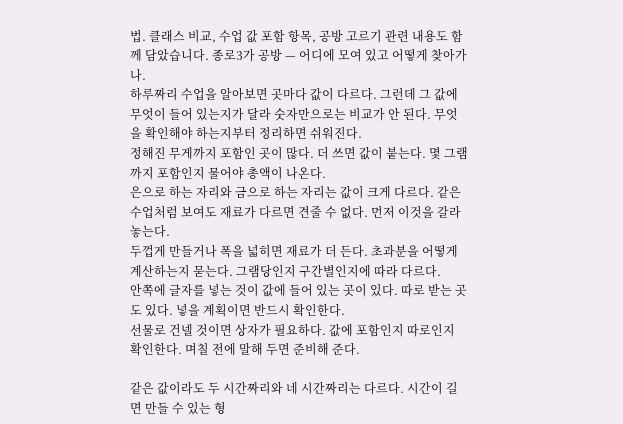법. 클래스 비교, 수업 값 포함 항목, 공방 고르기 관련 내용도 함께 담았습니다. 종로3가 공방 — 어디에 모여 있고 어떻게 찾아가나.
하루짜리 수업을 알아보면 곳마다 값이 다르다. 그런데 그 값에 무엇이 들어 있는지가 달라 숫자만으로는 비교가 안 된다. 무엇을 확인해야 하는지부터 정리하면 쉬워진다.
정해진 무게까지 포함인 곳이 많다. 더 쓰면 값이 붙는다. 몇 그램까지 포함인지 물어야 총액이 나온다.
은으로 하는 자리와 금으로 하는 자리는 값이 크게 다르다. 같은 수업처럼 보여도 재료가 다르면 견줄 수 없다. 먼저 이것을 갈라 놓는다.
두껍게 만들거나 폭을 넓히면 재료가 더 든다. 초과분을 어떻게 계산하는지 묻는다. 그램당인지 구간별인지에 따라 다르다.
안쪽에 글자를 넣는 것이 값에 들어 있는 곳이 있다. 따로 받는 곳도 있다. 넣을 계획이면 반드시 확인한다.
선물로 건넬 것이면 상자가 필요하다. 값에 포함인지 따로인지 확인한다. 며칠 전에 말해 두면 준비해 준다.

같은 값이라도 두 시간짜리와 네 시간짜리는 다르다. 시간이 길면 만들 수 있는 형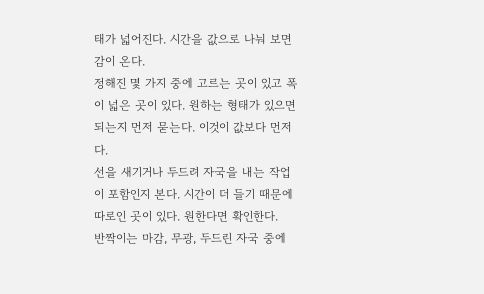태가 넓어진다. 시간을 값으로 나눠 보면 감이 온다.
정해진 몇 가지 중에 고르는 곳이 있고 폭이 넓은 곳이 있다. 원하는 형태가 있으면 되는지 먼저 묻는다. 이것이 값보다 먼저다.
선을 새기거나 두드려 자국을 내는 작업이 포함인지 본다. 시간이 더 들기 때문에 따로인 곳이 있다. 원한다면 확인한다.
반짝이는 마감, 무광, 두드린 자국 중에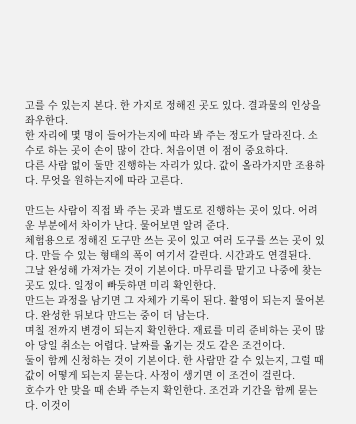고를 수 있는지 본다. 한 가지로 정해진 곳도 있다. 결과물의 인상을 좌우한다.
한 자리에 몇 명이 들어가는지에 따라 봐 주는 정도가 달라진다. 소수로 하는 곳이 손이 많이 간다. 처음이면 이 점이 중요하다.
다른 사람 없이 둘만 진행하는 자리가 있다. 값이 올라가지만 조용하다. 무엇을 원하는지에 따라 고른다.

만드는 사람이 직접 봐 주는 곳과 별도로 진행하는 곳이 있다. 어려운 부분에서 차이가 난다. 물어보면 알려 준다.
체험용으로 정해진 도구만 쓰는 곳이 있고 여러 도구를 쓰는 곳이 있다. 만들 수 있는 형태의 폭이 여기서 갈린다. 시간과도 연결된다.
그날 완성해 가져가는 것이 기본이다. 마무리를 맡기고 나중에 찾는 곳도 있다. 일정이 빠듯하면 미리 확인한다.
만드는 과정을 남기면 그 자체가 기록이 된다. 촬영이 되는지 물어본다. 완성한 뒤보다 만드는 중이 더 남는다.
며칠 전까지 변경이 되는지 확인한다. 재료를 미리 준비하는 곳이 많아 당일 취소는 어렵다. 날짜를 옮기는 것도 같은 조건이다.
둘이 함께 신청하는 것이 기본이다. 한 사람만 갈 수 있는지, 그럴 때 값이 어떻게 되는지 묻는다. 사정이 생기면 이 조건이 걸린다.
호수가 안 맞을 때 손봐 주는지 확인한다. 조건과 기간을 함께 묻는다. 이것이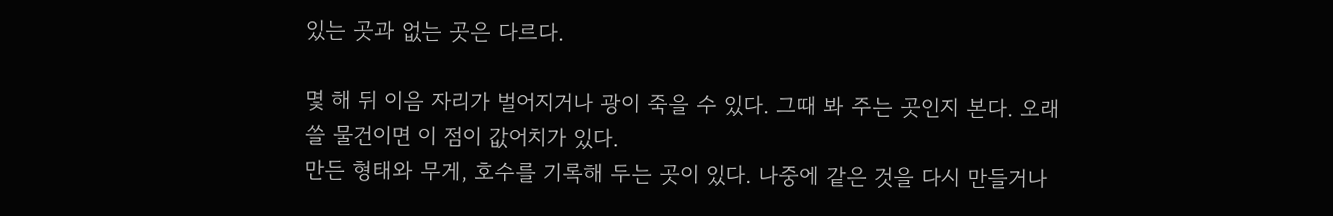있는 곳과 없는 곳은 다르다.

몇 해 뒤 이음 자리가 벌어지거나 광이 죽을 수 있다. 그때 봐 주는 곳인지 본다. 오래 쓸 물건이면 이 점이 값어치가 있다.
만든 형태와 무게, 호수를 기록해 두는 곳이 있다. 나중에 같은 것을 다시 만들거나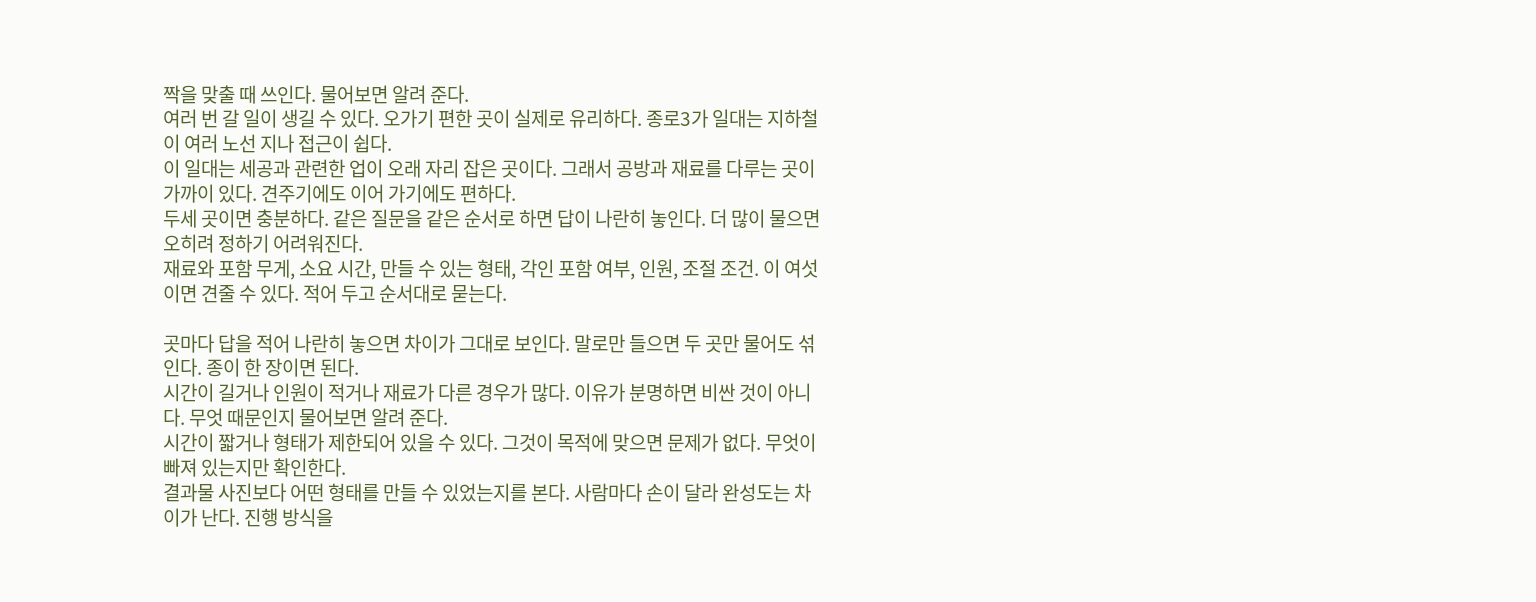짝을 맞출 때 쓰인다. 물어보면 알려 준다.
여러 번 갈 일이 생길 수 있다. 오가기 편한 곳이 실제로 유리하다. 종로3가 일대는 지하철이 여러 노선 지나 접근이 쉽다.
이 일대는 세공과 관련한 업이 오래 자리 잡은 곳이다. 그래서 공방과 재료를 다루는 곳이 가까이 있다. 견주기에도 이어 가기에도 편하다.
두세 곳이면 충분하다. 같은 질문을 같은 순서로 하면 답이 나란히 놓인다. 더 많이 물으면 오히려 정하기 어려워진다.
재료와 포함 무게, 소요 시간, 만들 수 있는 형태, 각인 포함 여부, 인원, 조절 조건. 이 여섯이면 견줄 수 있다. 적어 두고 순서대로 묻는다.

곳마다 답을 적어 나란히 놓으면 차이가 그대로 보인다. 말로만 들으면 두 곳만 물어도 섞인다. 종이 한 장이면 된다.
시간이 길거나 인원이 적거나 재료가 다른 경우가 많다. 이유가 분명하면 비싼 것이 아니다. 무엇 때문인지 물어보면 알려 준다.
시간이 짧거나 형태가 제한되어 있을 수 있다. 그것이 목적에 맞으면 문제가 없다. 무엇이 빠져 있는지만 확인한다.
결과물 사진보다 어떤 형태를 만들 수 있었는지를 본다. 사람마다 손이 달라 완성도는 차이가 난다. 진행 방식을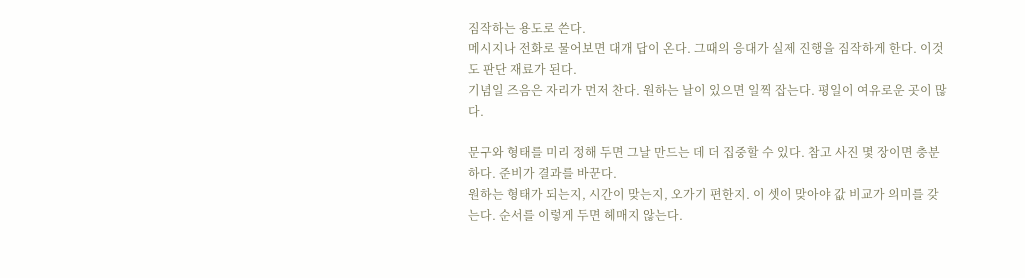짐작하는 용도로 쓴다.
메시지나 전화로 물어보면 대개 답이 온다. 그때의 응대가 실제 진행을 짐작하게 한다. 이것도 판단 재료가 된다.
기념일 즈음은 자리가 먼저 찬다. 원하는 날이 있으면 일찍 잡는다. 평일이 여유로운 곳이 많다.

문구와 형태를 미리 정해 두면 그날 만드는 데 더 집중할 수 있다. 참고 사진 몇 장이면 충분하다. 준비가 결과를 바꾼다.
원하는 형태가 되는지, 시간이 맞는지, 오가기 편한지. 이 셋이 맞아야 값 비교가 의미를 갖는다. 순서를 이렇게 두면 헤매지 않는다.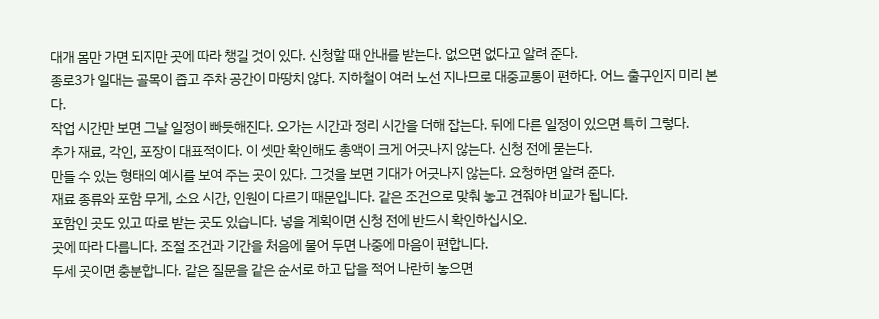대개 몸만 가면 되지만 곳에 따라 챙길 것이 있다. 신청할 때 안내를 받는다. 없으면 없다고 알려 준다.
종로3가 일대는 골목이 좁고 주차 공간이 마땅치 않다. 지하철이 여러 노선 지나므로 대중교통이 편하다. 어느 출구인지 미리 본다.
작업 시간만 보면 그날 일정이 빠듯해진다. 오가는 시간과 정리 시간을 더해 잡는다. 뒤에 다른 일정이 있으면 특히 그렇다.
추가 재료, 각인, 포장이 대표적이다. 이 셋만 확인해도 총액이 크게 어긋나지 않는다. 신청 전에 묻는다.
만들 수 있는 형태의 예시를 보여 주는 곳이 있다. 그것을 보면 기대가 어긋나지 않는다. 요청하면 알려 준다.
재료 종류와 포함 무게, 소요 시간, 인원이 다르기 때문입니다. 같은 조건으로 맞춰 놓고 견줘야 비교가 됩니다.
포함인 곳도 있고 따로 받는 곳도 있습니다. 넣을 계획이면 신청 전에 반드시 확인하십시오.
곳에 따라 다릅니다. 조절 조건과 기간을 처음에 물어 두면 나중에 마음이 편합니다.
두세 곳이면 충분합니다. 같은 질문을 같은 순서로 하고 답을 적어 나란히 놓으면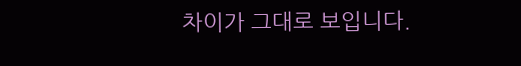차이가 그대로 보입니다.